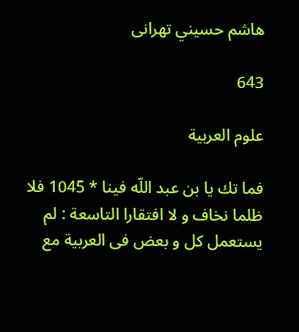هاشم حسيني تهرانى

643

علوم العربية

فما تك يا بن عبد اللّه فينا * 1045 فلا ظلما نخاف و لا افتقارا التاسعة : لم يستعمل كل و بعض فى العربية مع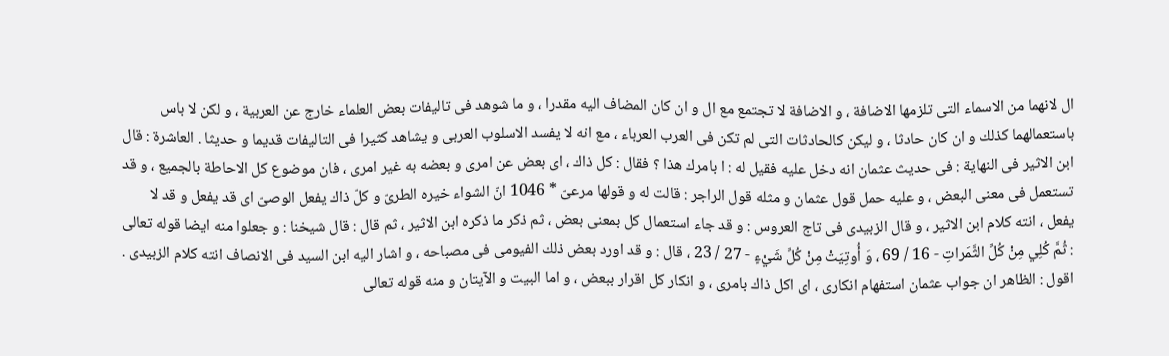ال لانهما من الاسماء التى تلزمها الاضافة ، و الاضافة لا تجتمع مع ال و ان كان المضاف اليه مقدرا ، و ما شوهد فى تاليفات بعض العلماء خارج عن العربية ، و لكن لا باس باستعمالهما كذلك و ان كان حادثا ، و ليكن كالحادثات التى لم تكن فى العرب العرباء ، مع انه لا يفسد الاسلوب العربى و يشاهد كثيرا فى التاليفات قديما و حديثا . العاشرة : قال ابن الاثير فى النهاية : فى حديث عثمان انه دخل عليه فقيل له : ا بامرك هذا ؟ فقال : كل ذاك ، اى بعض عن امرى و بعضه به غير امرى ، فان موضوع كل الاحاطة بالجميع ، و قد تستعمل فى معنى البعض ، و عليه حمل قول عثمان و مثله قول الراجر : قالت له و قولها مرعىّ * 1046 انّ الشواء خيره الطرىّ و كلّ ذاك يفعل الوصىّ اى قد يفعل و قد لا يفعل ، انته كلام ابن الاثير ، و قال الزبيدى فى تاج العروس : و قد جاء استعمال كل بمعنى بعض ، ثم ذكر ما ذكره ابن الاثير ، ثم قال : قال شيخنا : و جعلوا منه ايضا قوله تعالى : ثُمَّ كُلِي مِنْ كُلِّ الثَّمَراتِ - 16 / 69 ، وَ أُوتِيَتْ مِنْ كُلِّ شَيْءٍ - 27 / 23 ، قال : و قد اورد بعض ذلك الفيومى فى مصباحه ، و اشار اليه ابن السيد فى الانصاف انته كلام الزبيدى . اقول : الظاهر ان جواب عثمان استفهام انكارى ، اى اكل ذاك بامرى ، و انكار كل اقرار ببعض ، و اما البيت و الآيتان و منه قوله تعالى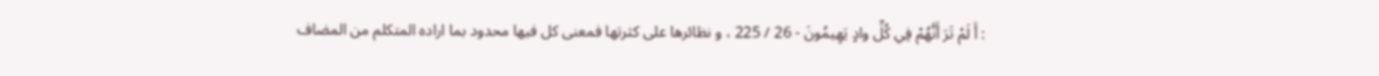: أَ لَمْ تَرَ أَنَّهُمْ فِي كُلِّ وادٍ يَهِيمُونَ - 26 / 225 ، و نظائرها على كثرتها فمعنى كل فيها محدود بما اراده المتكلم من المضاف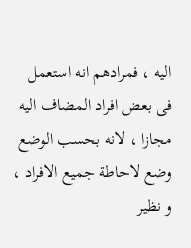اليه ، فمرادهم انه استعمل فى بعض افراد المضاف اليه مجازا ، لانه بحسب الوضع وضع لاحاطة جميع الافراد ، و نظير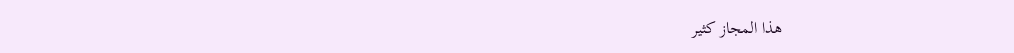هذا المجاز كثير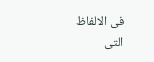فى الالفاظ التى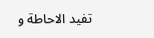تفيد الاحاطة و